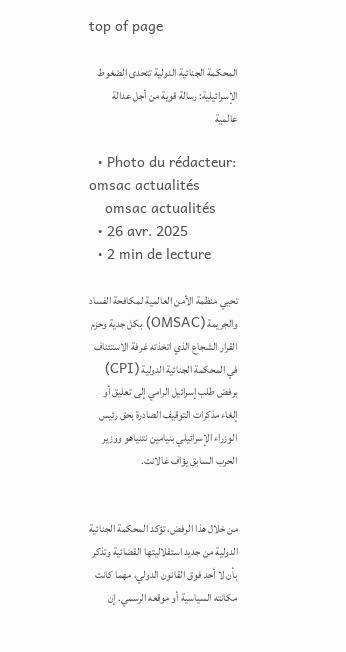top of page

المحكمة الجنائية الدولية تتحدى الضغوط الإسرائيلية: رسالة قوية من أجل عدالة عالمية

  • Photo du rédacteur: omsac actualités
    omsac actualités
  • 26 avr. 2025
  • 2 min de lecture

تحيي منظمة الأمن العالمية لمكافحة الفساد والجريمة (OMSAC) بكل جدية وحزم القرار الشجاع الذي اتخذته غرفة الاستئناف في المحكمة الجنائية الدولية (CPI) برفض طلب إسرائيل الرامي إلى تعليق أو إلغاء مذكرات التوقيف الصادرة بحق رئيس الوزراء الإسرائيلي بنيامين نتنياهو ووزير الحرب السابق يؤاف غالانت.


من خلال هذا الرفض، تؤكد المحكمة الجنائية الدولية من جديد استقلاليتها القضائية وتذكر بأن لا أحد فوق القانون الدولي، مهما كانت مكانته السياسية أو موقعه الرسمي. إن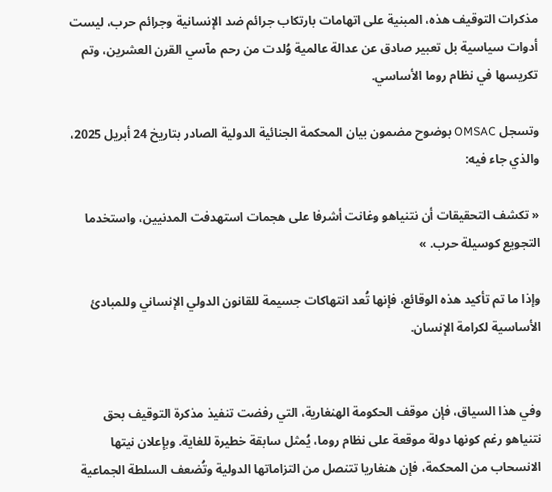مذكرات التوقيف هذه، المبنية على اتهامات بارتكاب جرائم ضد الإنسانية وجرائم حرب، ليست أدوات سياسية بل تعبير صادق عن عدالة عالمية وُلدت من رحم مآسي القرن العشرين، وتم تكريسها في نظام روما الأساسي.

وتسجل OMSAC بوضوح مضمون بيان المحكمة الجنائية الدولية الصادر بتاريخ 24 أبريل 2025، والذي جاء فيه:

« تكشف التحقيقات أن نتنياهو وغانت أشرفا على هجمات استهدفت المدنيين، واستخدما التجويع كوسيلة حرب. »

وإذا ما تم تأكيد هذه الوقائع، فإنها تُعد انتهاكات جسيمة للقانون الدولي الإنساني وللمبادئ الأساسية لكرامة الإنسان.


وفي هذا السياق، فإن موقف الحكومة الهنغارية، التي رفضت تنفيذ مذكرة التوقيف بحق نتنياهو رغم كونها دولة موقعة على نظام روما، يُمثل سابقة خطيرة للغاية. وبإعلان نيتها الانسحاب من المحكمة، فإن هنغاريا تتنصل من التزاماتها الدولية وتُضعف السلطة الجماعية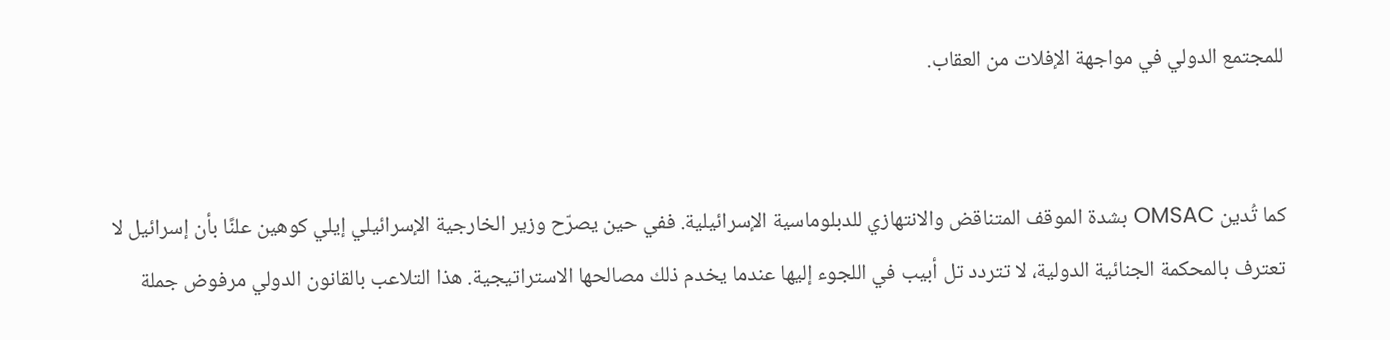للمجتمع الدولي في مواجهة الإفلات من العقاب.


كما تُدين OMSAC بشدة الموقف المتناقض والانتهازي للدبلوماسية الإسرائيلية. ففي حين يصرّح وزير الخارجية الإسرائيلي إيلي كوهين علنًا بأن إسرائيل لا تعترف بالمحكمة الجنائية الدولية، لا تتردد تل أبيب في اللجوء إليها عندما يخدم ذلك مصالحها الاستراتيجية. هذا التلاعب بالقانون الدولي مرفوض جملة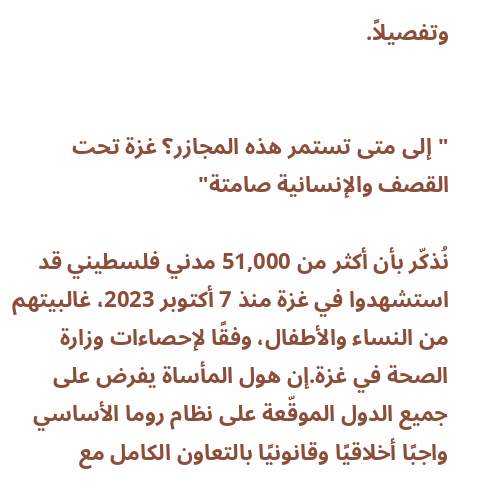وتفصيلاً.


"إلى متى تستمر هذه المجازر؟ غزة تحت القصف والإنسانية صامتة"

نُذكّر بأن أكثر من 51,000 مدني فلسطيني قد استشهدوا في غزة منذ 7 أكتوبر 2023، غالبيتهم من النساء والأطفال، وفقًا لإحصاءات وزارة الصحة في غزة.إن هول المأساة يفرض على جميع الدول الموقّعة على نظام روما الأساسي واجبًا أخلاقيًا وقانونيًا بالتعاون الكامل مع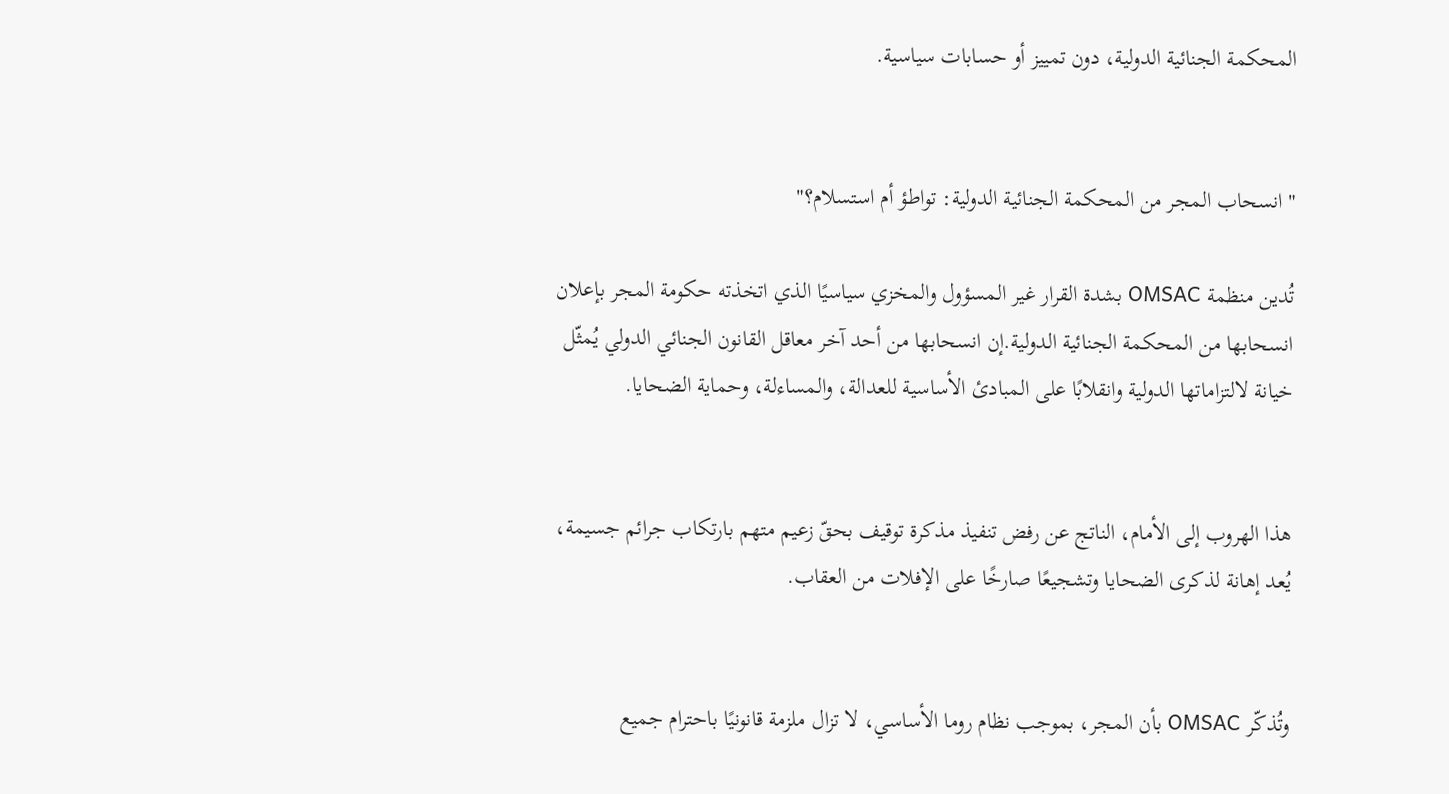المحكمة الجنائية الدولية، دون تمييز أو حسابات سياسية.


"انسحاب المجر من المحكمة الجنائية الدولية: تواطؤ أم استسلام؟"

تُدين منظمة OMSAC بشدة القرار غير المسؤول والمخزي سياسيًا الذي اتخذته حكومة المجر بإعلان انسحابها من المحكمة الجنائية الدولية.إن انسحابها من أحد آخر معاقل القانون الجنائي الدولي يُمثّل خيانة لالتزاماتها الدولية وانقلابًا على المبادئ الأساسية للعدالة، والمساءلة، وحماية الضحايا.


هذا الهروب إلى الأمام، الناتج عن رفض تنفيذ مذكرة توقيف بحقّ زعيم متهم بارتكاب جرائم جسيمة، يُعد إهانة لذكرى الضحايا وتشجيعًا صارخًا على الإفلات من العقاب.


وتُذكّر OMSAC بأن المجر، بموجب نظام روما الأساسي، لا تزال ملزمة قانونيًا باحترام جميع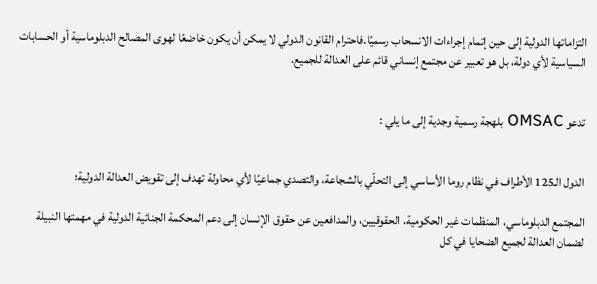التزاماتها الدولية إلى حين إتمام إجراءات الانسحاب رسميًا.فاحترام القانون الدولي لا يمكن أن يكون خاضعًا لهوى المصالح الدبلوماسية أو الحسابات السياسية لأي دولة، بل هو تعبير عن مجتمع إنساني قائم على العدالة للجميع.


تدعو OMSAC بلهجة رسمية وجدية إلى ما يلي :


الدول الـ125 الأطراف في نظام روما الأساسي إلى التحلّي بالشجاعة، والتصدي جماعيًا لأي محاولة تهدف إلى تقويض العدالة الدولية؛

المجتمع الدبلوماسي، المنظمات غير الحكومية، الحقوقيين، والمدافعين عن حقوق الإنسان إلى دعم المحكمة الجنائية الدولية في مهمتها النبيلة لضمان العدالة لجميع الضحايا في كل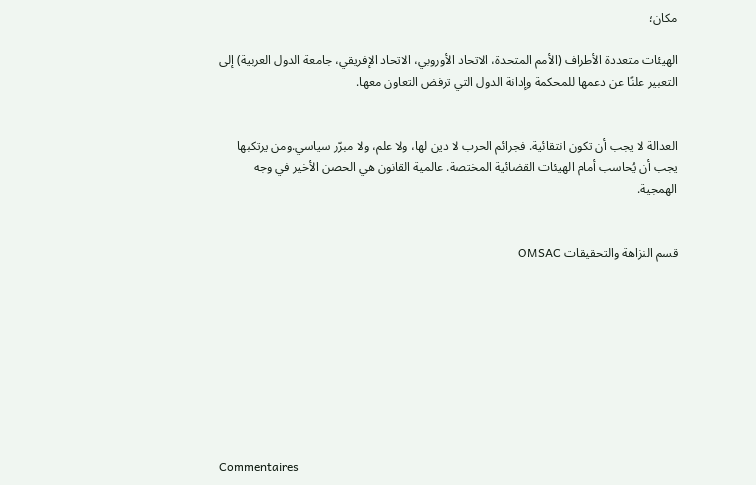مكان؛

الهيئات متعددة الأطراف (الأمم المتحدة، الاتحاد الأوروبي، الاتحاد الإفريقي، جامعة الدول العربية) إلى التعبير علنًا عن دعمها للمحكمة وإدانة الدول التي ترفض التعاون معها.


العدالة لا يجب أن تكون انتقائية. فجرائم الحرب لا دين لها، ولا علم، ولا مبرّر سياسي.ومن يرتكبها يجب أن يُحاسب أمام الهيئات القضائية المختصة. عالمية القانون هي الحصن الأخير في وجه الهمجية.


قسم النزاهة والتحقيقات OMSAC









Commentaires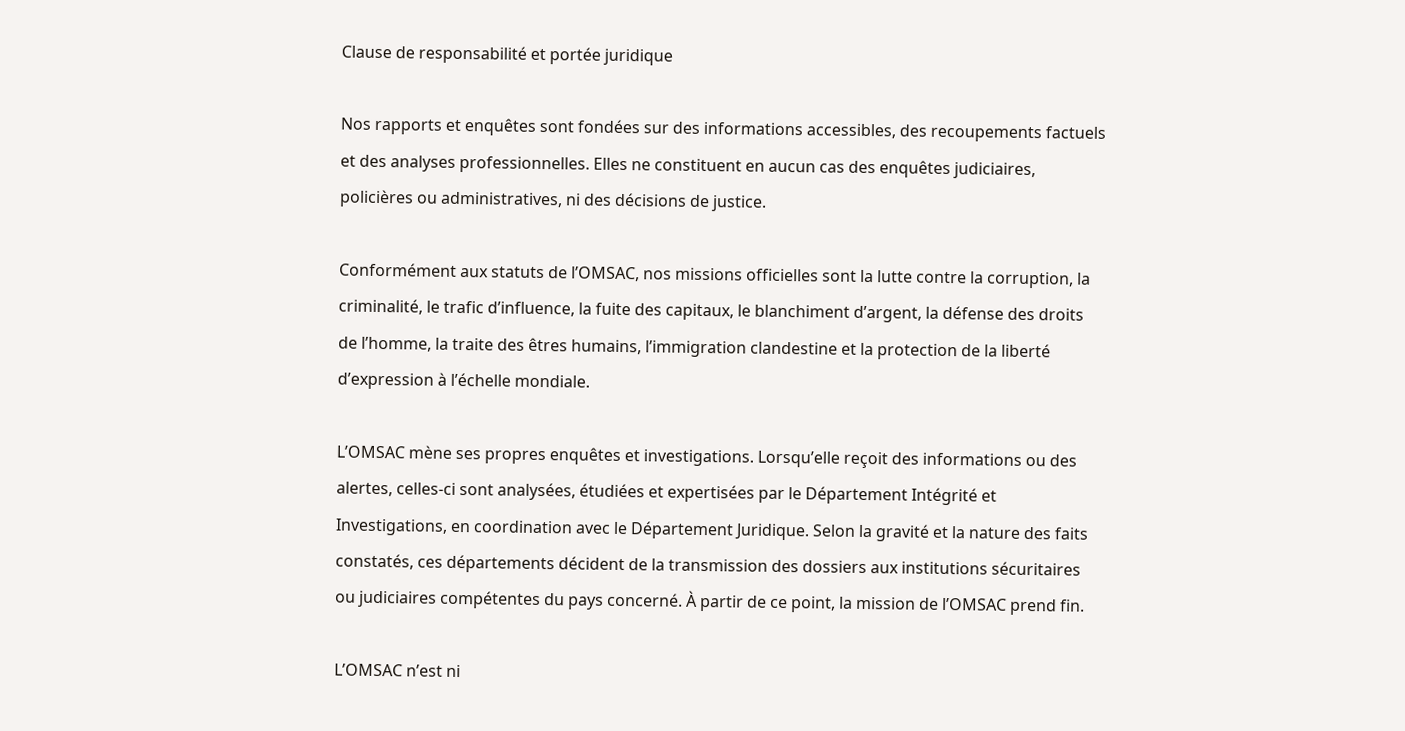Clause de responsabilité et portée juridique

Nos rapports et enquêtes sont fondées sur des informations accessibles, des recoupements factuels et des analyses professionnelles. Elles ne constituent en aucun cas des enquêtes judiciaires, policières ou administratives, ni des décisions de justice.

Conformément aux statuts de l’OMSAC, nos missions officielles sont la lutte contre la corruption, la criminalité, le trafic d’influence, la fuite des capitaux, le blanchiment d’argent, la défense des droits de l’homme, la traite des êtres humains, l’immigration clandestine et la protection de la liberté d’expression à l’échelle mondiale.

L’OMSAC mène ses propres enquêtes et investigations. Lorsqu’elle reçoit des informations ou des alertes, celles-ci sont analysées, étudiées et expertisées par le Département Intégrité et Investigations, en coordination avec le Département Juridique. Selon la gravité et la nature des faits constatés, ces départements décident de la transmission des dossiers aux institutions sécuritaires ou judiciaires compétentes du pays concerné. À partir de ce point, la mission de l’OMSAC prend fin.

L’OMSAC n’est ni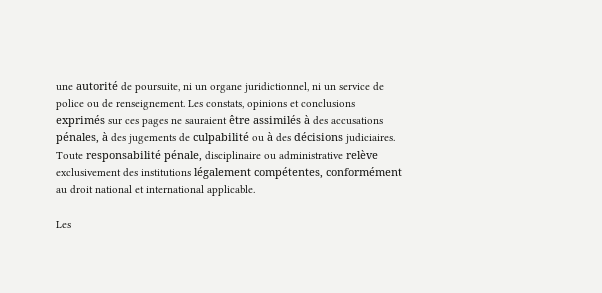une autorité de poursuite, ni un organe juridictionnel, ni un service de police ou de renseignement. Les constats, opinions et conclusions exprimés sur ces pages ne sauraient être assimilés à des accusations pénales, à des jugements de culpabilité ou à des décisions judiciaires. Toute responsabilité pénale, disciplinaire ou administrative relève exclusivement des institutions légalement compétentes, conformément au droit national et international applicable.

Les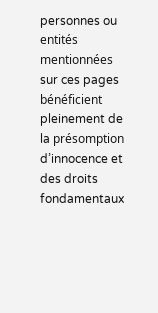personnes ou entités mentionnées sur ces pages bénéficient pleinement de la présomption d’innocence et des droits fondamentaux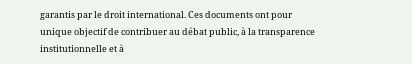garantis par le droit international. Ces documents ont pour unique objectif de contribuer au débat public, à la transparence institutionnelle et à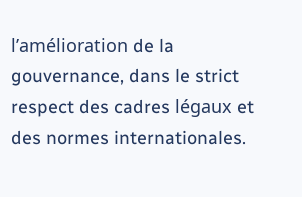l’amélioration de la gouvernance, dans le strict respect des cadres légaux et des normes internationales.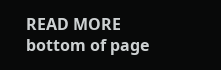READ MORE
bottom of page